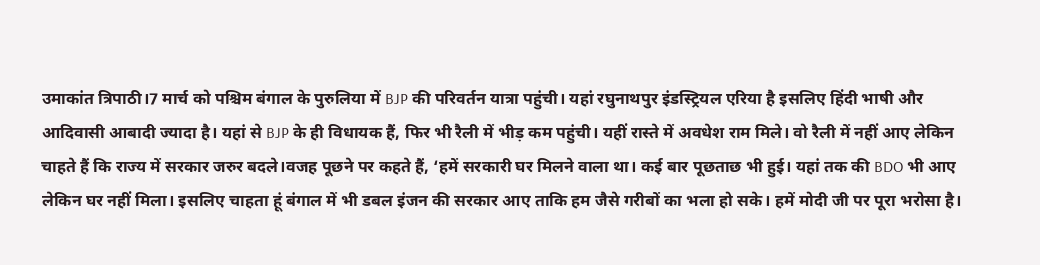उमाकांत त्रिपाठी।7 मार्च को पश्चिम बंगाल के पुरुलिया में BJP की परिवर्तन यात्रा पहुंची। यहां रघुनाथपुर इंडस्ट्रियल एरिया है इसलिए हिंदी भाषी और आदिवासी आबादी ज्यादा है। यहां से BJP के ही विधायक हैं, फिर भी रैली में भीड़ कम पहुंची। यहीं रास्ते में अवधेश राम मिले। वो रैली में नहीं आए लेकिन चाहते हैं कि राज्य में सरकार जरुर बदले।वजह पूछने पर कहते हैं, ‘हमें सरकारी घर मिलने वाला था। कई बार पूछताछ भी हुई। यहां तक की BDO भी आए लेकिन घर नहीं मिला। इसलिए चाहता हूं बंगाल में भी डबल इंजन की सरकार आए ताकि हम जैसे गरीबों का भला हो सके। हमें मोदी जी पर पूरा भरोसा है।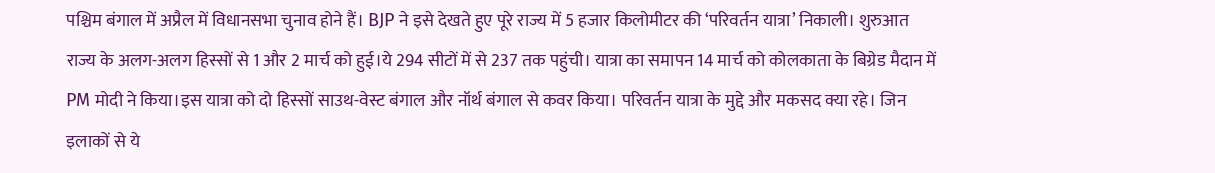पश्चिम बंगाल में अप्रैल में विधानसभा चुनाव होने हैं। BJP ने इसे देखते हुए पूरे राज्य में 5 हजार किलोमीटर की ‘परिवर्तन यात्रा’ निकाली। शुरुआत राज्य के अलग-अलग हिस्सों से 1 और 2 मार्च को हुई।ये 294 सीटों में से 237 तक पहुंची। यात्रा का समापन 14 मार्च को कोलकाता के बिग्रेड मैदान में PM मोदी ने किया।इस यात्रा को दो हिस्सों साउथ-वेस्ट बंगाल और नॉर्थ बंगाल से कवर किया। परिवर्तन यात्रा के मुद्दे और मकसद क्या रहे। जिन इलाकों से ये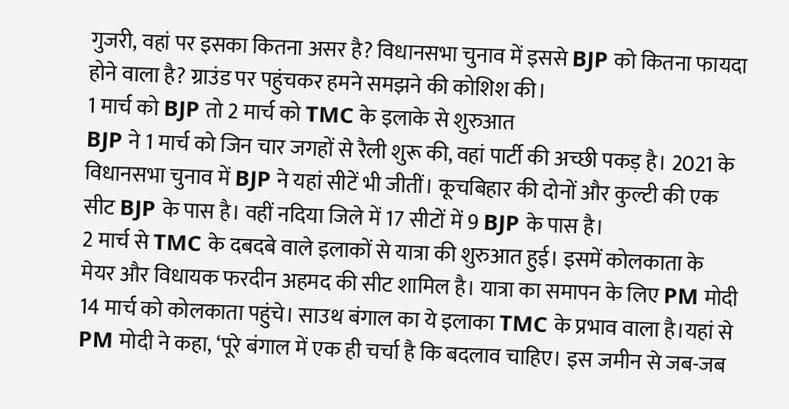गुजरी, वहां पर इसका कितना असर है? विधानसभा चुनाव में इससे BJP को कितना फायदा होने वाला है? ग्राउंड पर पहुंचकर हमने समझने की कोशिश की।
1 मार्च को BJP तो 2 मार्च को TMC के इलाके से शुरुआत
BJP ने 1 मार्च को जिन चार जगहों से रैली शुरू की, वहां पार्टी की अच्छी पकड़ है। 2021 के विधानसभा चुनाव में BJP ने यहां सीटें भी जीतीं। कूचबिहार की दोनों और कुल्टी की एक सीट BJP के पास है। वहीं नदिया जिले में 17 सीटों में 9 BJP के पास है।
2 मार्च से TMC के दबदबे वाले इलाकों से यात्रा की शुरुआत हुई। इसमें कोलकाता के मेयर और विधायक फरदीन अहमद की सीट शामिल है। यात्रा का समापन के लिए PM मोदी 14 मार्च को कोलकाता पहुंचे। साउथ बंगाल का ये इलाका TMC के प्रभाव वाला है।यहां से PM मोदी ने कहा, ‘पूरे बंगाल में एक ही चर्चा है कि बदलाव चाहिए। इस जमीन से जब-जब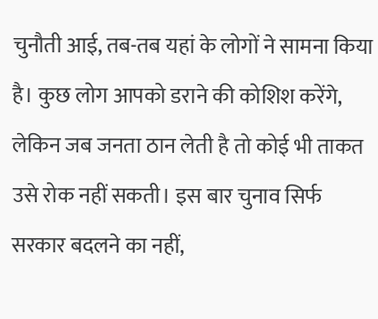चुनौती आई, तब-तब यहां के लोगों ने सामना किया है। कुछ लोग आपको डराने की कोशिश करेंगे, लेकिन जब जनता ठान लेती है तो कोई भी ताकत उसे रोक नहीं सकती। इस बार चुनाव सिर्फ सरकार बदलने का नहीं,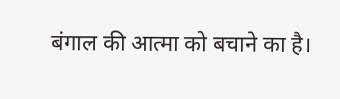बंगाल की आत्मा को बचाने का है।